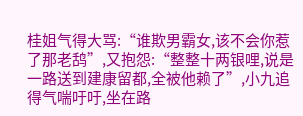桂姐气得大骂:“谁欺男霸女,该不会你惹了那老鸹”,又抱怨:“整整十两银哩,说是一路送到建康留都,全被他赖了”,小九追得气喘吁吁,坐在路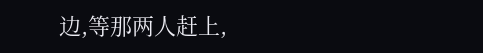边,等那两人赶上,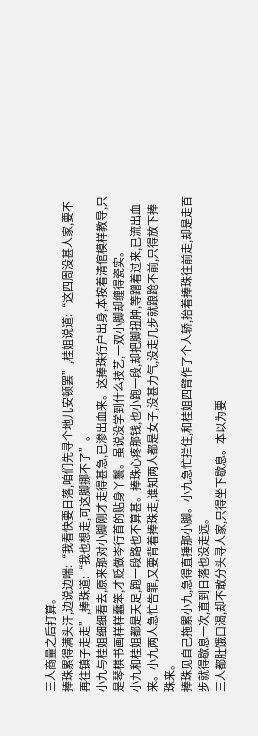三人商量之后打算。
捧珠累得满头汗,边说边喘:“我看快要日落,咱们先寻个地儿安顿罢”,桂姐说道:“这四周没甚人家,要不再往镇子走走”,捧珠道:“我也想走,可这脚挪不了”。
小九与桂姐细细看去,原来那对小脚刚才走得甚急,已渗出血来。这捧珠行户出身,本按着清倌模样教导,只是琴棋书画样样蠢笨,才贬做岑行首的贴身丫鬟。虽说没学到什么技艺,一双小脚却缠得瓷实。
小九和桂姐都是天足,跑一段路也不算甚。捧珠心疼那钱,也小跑一段,却把脚扭肿,等蹭着过来,已流出血来。小九两人急忙告罪,又要背着捧珠走,谁知两人都是女子,没甚力气,没走几步就踉跄不前,只得放下捧珠来。
捧珠见自己拖累小九,急得直捶那小脚。小九急忙拦住,和桂姐四臂作了个人轿,抬着捧珠往前走,却是走百步就得歇息一次,直到日落也没走远。
三人都肚饿口渴,却不敢分头寻人家,只得坐下歇息。本以为要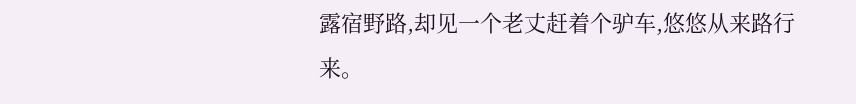露宿野路,却见一个老丈赶着个驴车,悠悠从来路行来。